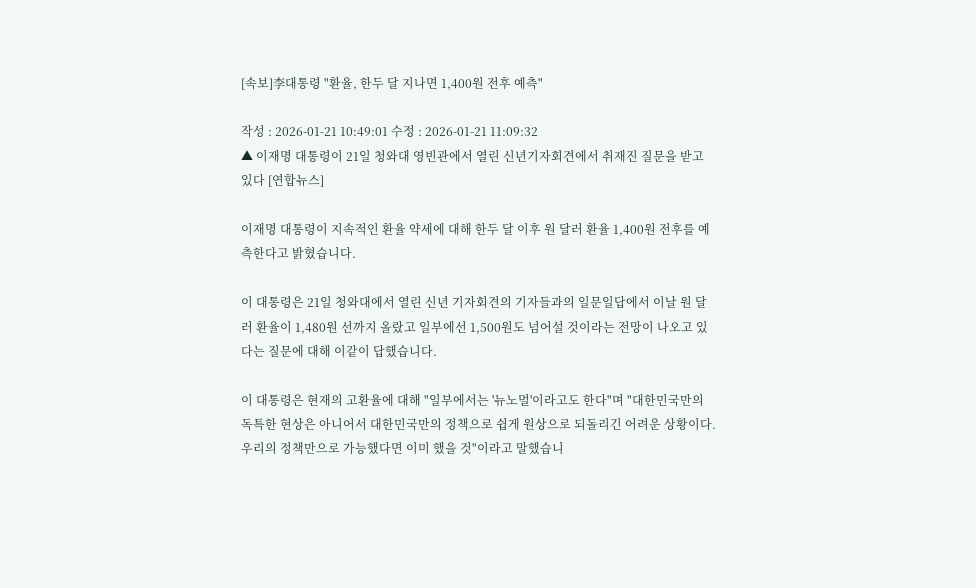[속보]李대통령 "환율, 한두 달 지나면 1,400원 전후 예측"

작성 : 2026-01-21 10:49:01 수정 : 2026-01-21 11:09:32
▲ 이재명 대통령이 21일 청와대 영빈관에서 열린 신년기자회견에서 취재진 질문을 받고 있다 [연합뉴스]

이재명 대통령이 지속적인 환율 약세에 대해 한두 달 이후 원 달러 환율 1,400원 전후를 예측한다고 밝혔습니다.

이 대통령은 21일 청와대에서 열린 신년 기자회견의 기자들과의 일문일답에서 이날 원 달러 환율이 1,480원 선까지 올랐고 일부에선 1,500원도 넘어설 것이라는 전망이 나오고 있다는 질문에 대해 이같이 답했습니다.

이 대통령은 현재의 고환율에 대해 "일부에서는 '뉴노멀'이라고도 한다"며 "대한민국만의 독특한 현상은 아니어서 대한민국만의 정책으로 쉽게 원상으로 되돌리긴 어려운 상황이다. 우리의 정책만으로 가능했다면 이미 했을 것"이라고 말했습니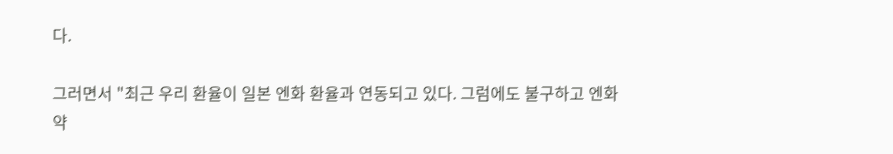다.

그러면서 "최근 우리 환율이 일본 엔화 환율과 연동되고 있다. 그럼에도 불구하고 엔화 약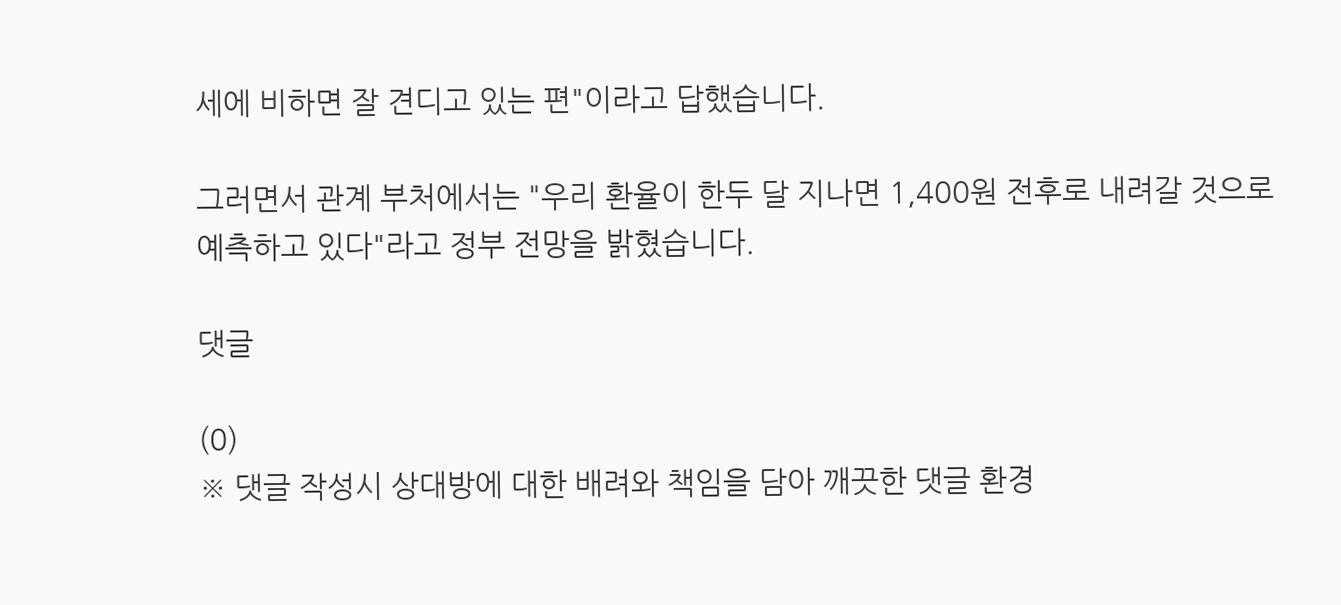세에 비하면 잘 견디고 있는 편"이라고 답했습니다.

그러면서 관계 부처에서는 "우리 환율이 한두 달 지나면 1,400원 전후로 내려갈 것으로 예측하고 있다"라고 정부 전망을 밝혔습니다.

댓글

(0)
※ 댓글 작성시 상대방에 대한 배려와 책임을 담아 깨끗한 댓글 환경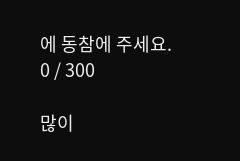에 동참에 주세요.
0 / 300

많이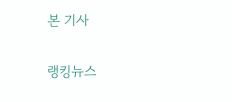본 기사

랭킹뉴스